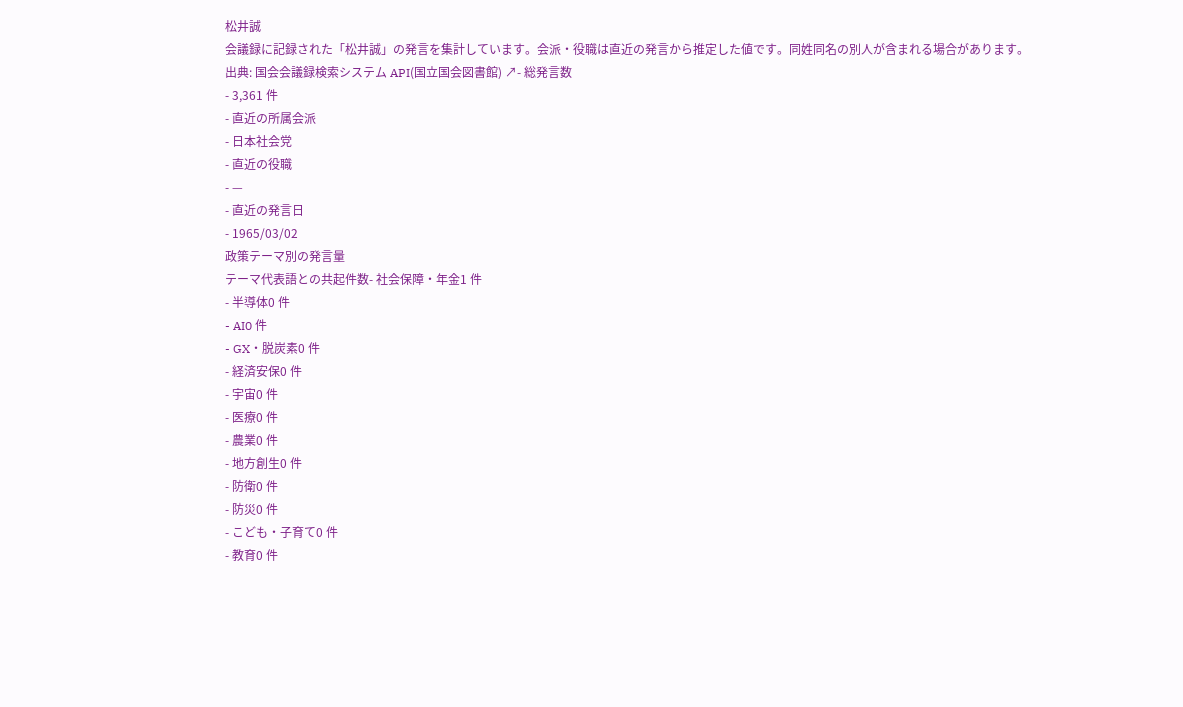松井誠
会議録に記録された「松井誠」の発言を集計しています。会派・役職は直近の発言から推定した値です。同姓同名の別人が含まれる場合があります。
出典: 国会会議録検索システム API(国立国会図書館) ↗- 総発言数
- 3,361 件
- 直近の所属会派
- 日本社会党
- 直近の役職
- —
- 直近の発言日
- 1965/03/02
政策テーマ別の発言量
テーマ代表語との共起件数- 社会保障・年金1 件
- 半導体0 件
- AI0 件
- GX・脱炭素0 件
- 経済安保0 件
- 宇宙0 件
- 医療0 件
- 農業0 件
- 地方創生0 件
- 防衛0 件
- 防災0 件
- こども・子育て0 件
- 教育0 件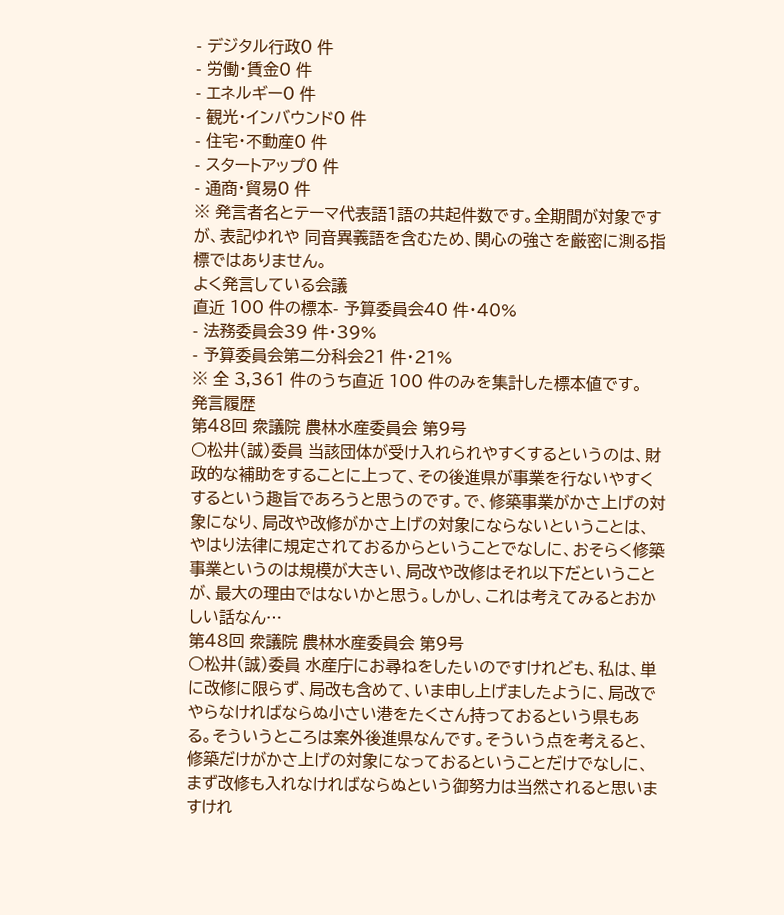- デジタル行政0 件
- 労働・賃金0 件
- エネルギー0 件
- 観光・インバウンド0 件
- 住宅・不動産0 件
- スタートアップ0 件
- 通商・貿易0 件
※ 発言者名とテーマ代表語1語の共起件数です。全期間が対象ですが、表記ゆれや 同音異義語を含むため、関心の強さを厳密に測る指標ではありません。
よく発言している会議
直近 100 件の標本- 予算委員会40 件・40%
- 法務委員会39 件・39%
- 予算委員会第二分科会21 件・21%
※ 全 3,361 件のうち直近 100 件のみを集計した標本値です。
発言履歴
第48回 衆議院 農林水産委員会 第9号
○松井(誠)委員 当該団体が受け入れられやすくするというのは、財政的な補助をすることに上って、その後進県が事業を行ないやすくするという趣旨であろうと思うのです。で、修築事業がかさ上げの対象になり、局改や改修がかさ上げの対象にならないということは、やはり法律に規定されておるからということでなしに、おそらく修築事業というのは規模が大きい、局改や改修はそれ以下だということが、最大の理由ではないかと思う。しかし、これは考えてみるとおかしい話なん…
第48回 衆議院 農林水産委員会 第9号
○松井(誠)委員 水産庁にお尋ねをしたいのですけれども、私は、単に改修に限らず、局改も含めて、いま申し上げましたように、局改でやらなければならぬ小さい港をたくさん持っておるという県もある。そういうところは案外後進県なんです。そういう点を考えると、修築だけがかさ上げの対象になっておるということだけでなしに、まず改修も入れなければならぬという御努力は当然されると思いますけれ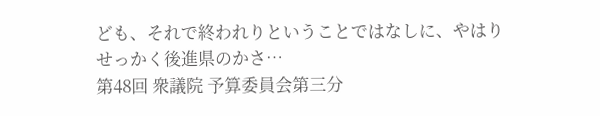ども、それで終われりということではなしに、やはりせっかく後進県のかさ…
第48回 衆議院 予算委員会第三分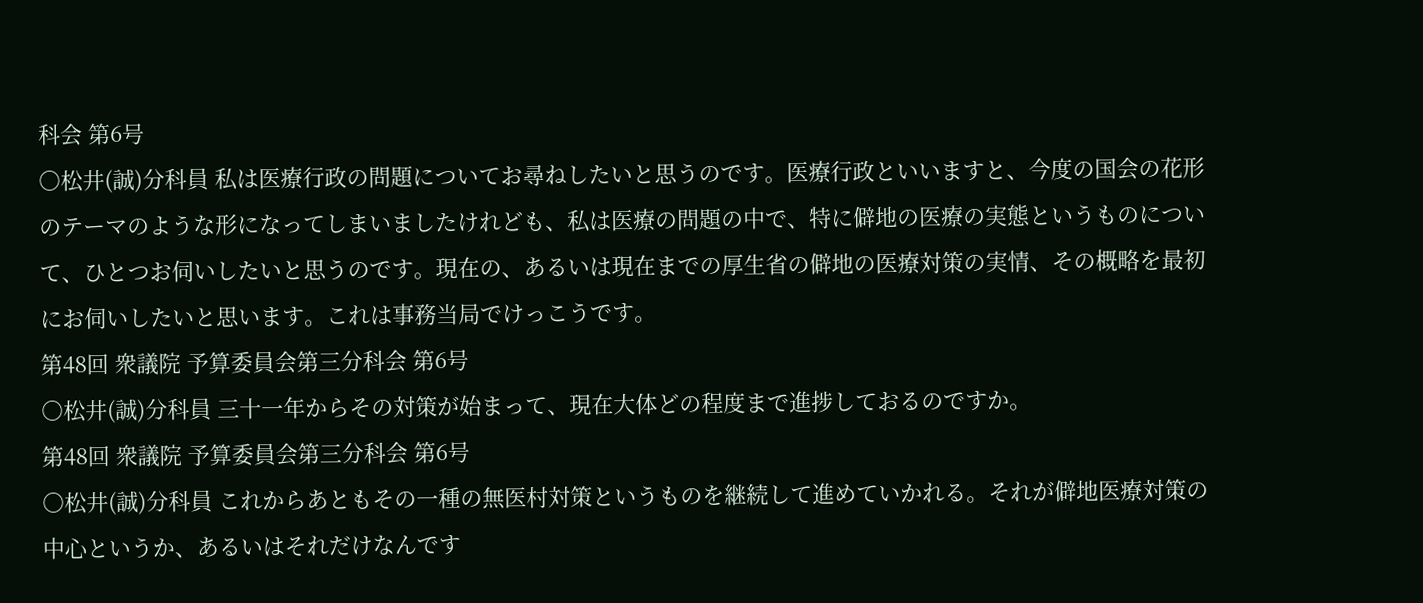科会 第6号
○松井(誠)分科員 私は医療行政の問題についてお尋ねしたいと思うのです。医療行政といいますと、今度の国会の花形のテーマのような形になってしまいましたけれども、私は医療の問題の中で、特に僻地の医療の実態というものについて、ひとつお伺いしたいと思うのです。現在の、あるいは現在までの厚生省の僻地の医療対策の実情、その概略を最初にお伺いしたいと思います。これは事務当局でけっこうです。
第48回 衆議院 予算委員会第三分科会 第6号
○松井(誠)分科員 三十一年からその対策が始まって、現在大体どの程度まで進捗しておるのですか。
第48回 衆議院 予算委員会第三分科会 第6号
○松井(誠)分科員 これからあともその一種の無医村対策というものを継続して進めていかれる。それが僻地医療対策の中心というか、あるいはそれだけなんです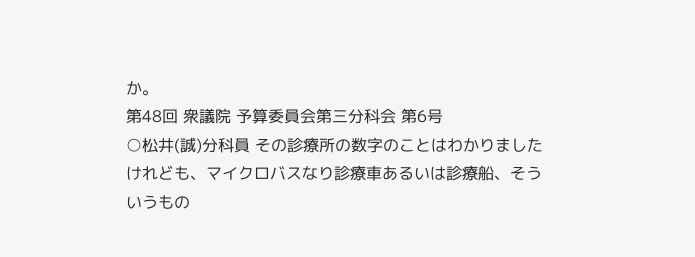か。
第48回 衆議院 予算委員会第三分科会 第6号
○松井(誠)分科員 その診療所の数字のことはわかりましたけれども、マイクロバスなり診療車あるいは診療船、そういうもの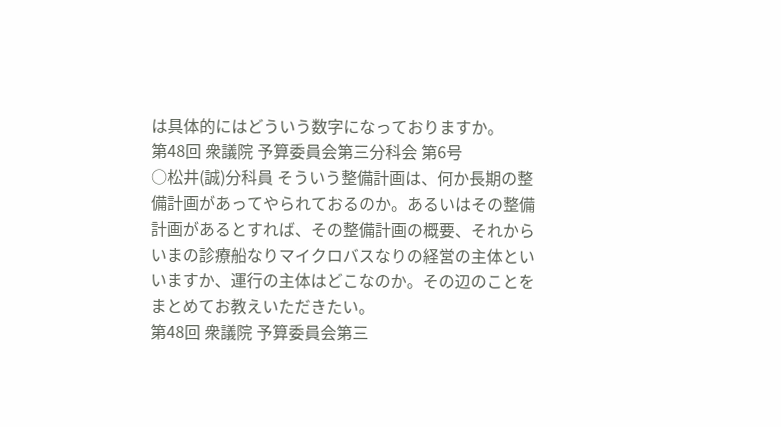は具体的にはどういう数字になっておりますか。
第48回 衆議院 予算委員会第三分科会 第6号
○松井(誠)分科員 そういう整備計画は、何か長期の整備計画があってやられておるのか。あるいはその整備計画があるとすれば、その整備計画の概要、それからいまの診療船なりマイクロバスなりの経営の主体といいますか、運行の主体はどこなのか。その辺のことをまとめてお教えいただきたい。
第48回 衆議院 予算委員会第三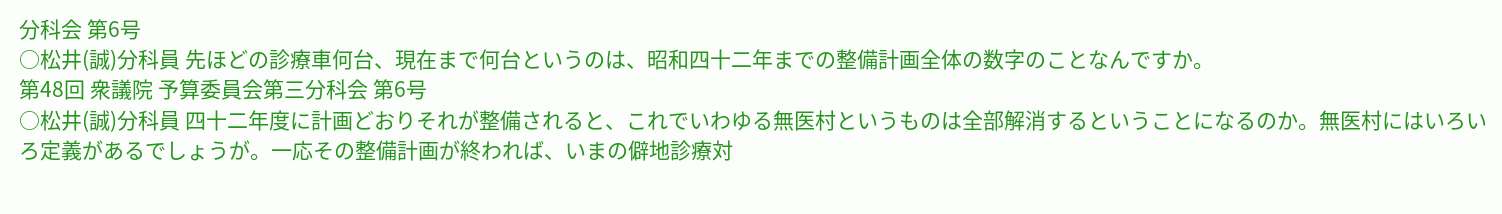分科会 第6号
○松井(誠)分科員 先ほどの診療車何台、現在まで何台というのは、昭和四十二年までの整備計画全体の数字のことなんですか。
第48回 衆議院 予算委員会第三分科会 第6号
○松井(誠)分科員 四十二年度に計画どおりそれが整備されると、これでいわゆる無医村というものは全部解消するということになるのか。無医村にはいろいろ定義があるでしょうが。一応その整備計画が終われば、いまの僻地診療対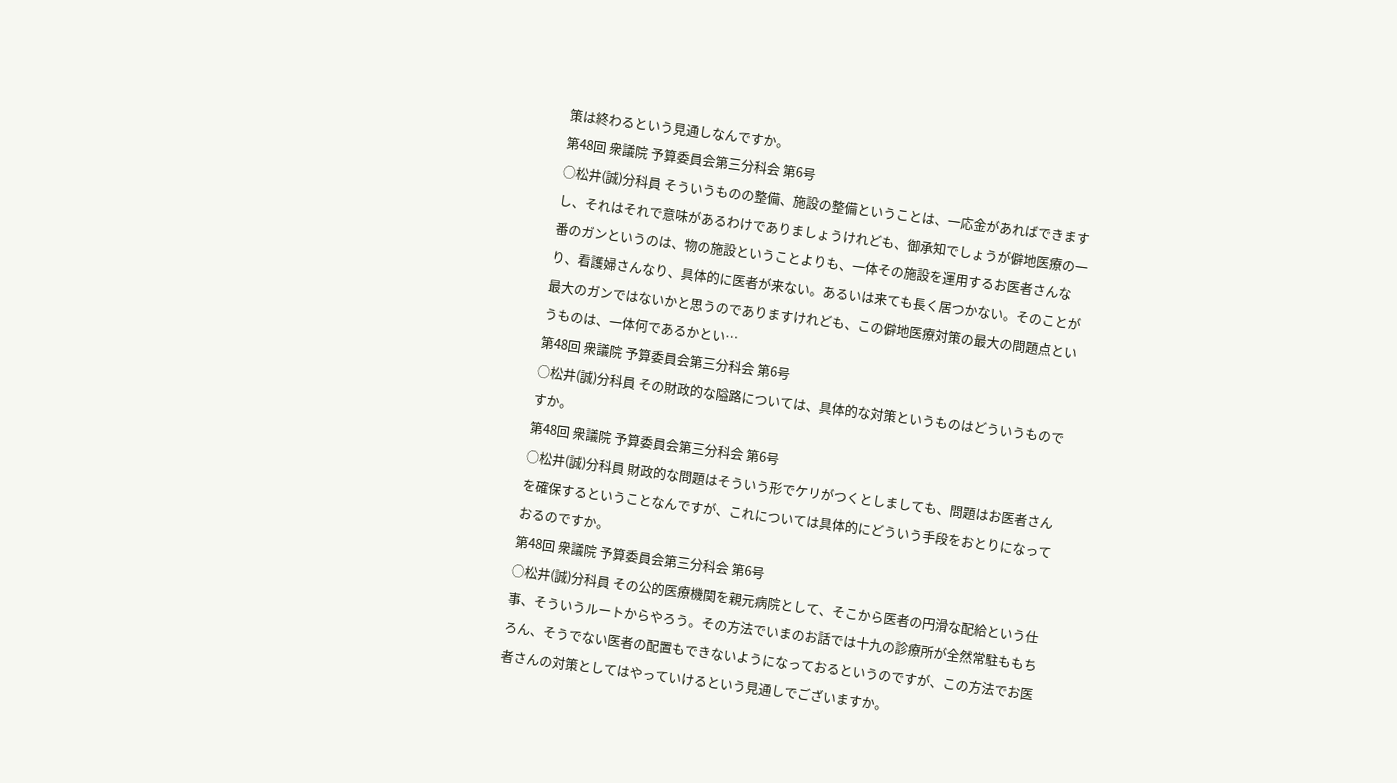策は終わるという見通しなんですか。
第48回 衆議院 予算委員会第三分科会 第6号
○松井(誠)分科員 そういうものの整備、施設の整備ということは、一応金があればできますし、それはそれで意味があるわけでありましょうけれども、御承知でしょうが僻地医療の一番のガンというのは、物の施設ということよりも、一体その施設を運用するお医者さんなり、看護婦さんなり、具体的に医者が来ない。あるいは来ても長く居つかない。そのことが最大のガンではないかと思うのでありますけれども、この僻地医療対策の最大の問題点というものは、一体何であるかとい…
第48回 衆議院 予算委員会第三分科会 第6号
○松井(誠)分科員 その財政的な隘路については、具体的な対策というものはどういうものですか。
第48回 衆議院 予算委員会第三分科会 第6号
○松井(誠)分科員 財政的な問題はそういう形でケリがつくとしましても、問題はお医者さんを確保するということなんですが、これについては具体的にどういう手段をおとりになっておるのですか。
第48回 衆議院 予算委員会第三分科会 第6号
○松井(誠)分科員 その公的医療機関を親元病院として、そこから医者の円滑な配給という仕事、そういうルートからやろう。その方法でいまのお話では十九の診療所が全然常駐ももちろん、そうでない医者の配置もできないようになっておるというのですが、この方法でお医者さんの対策としてはやっていけるという見通しでございますか。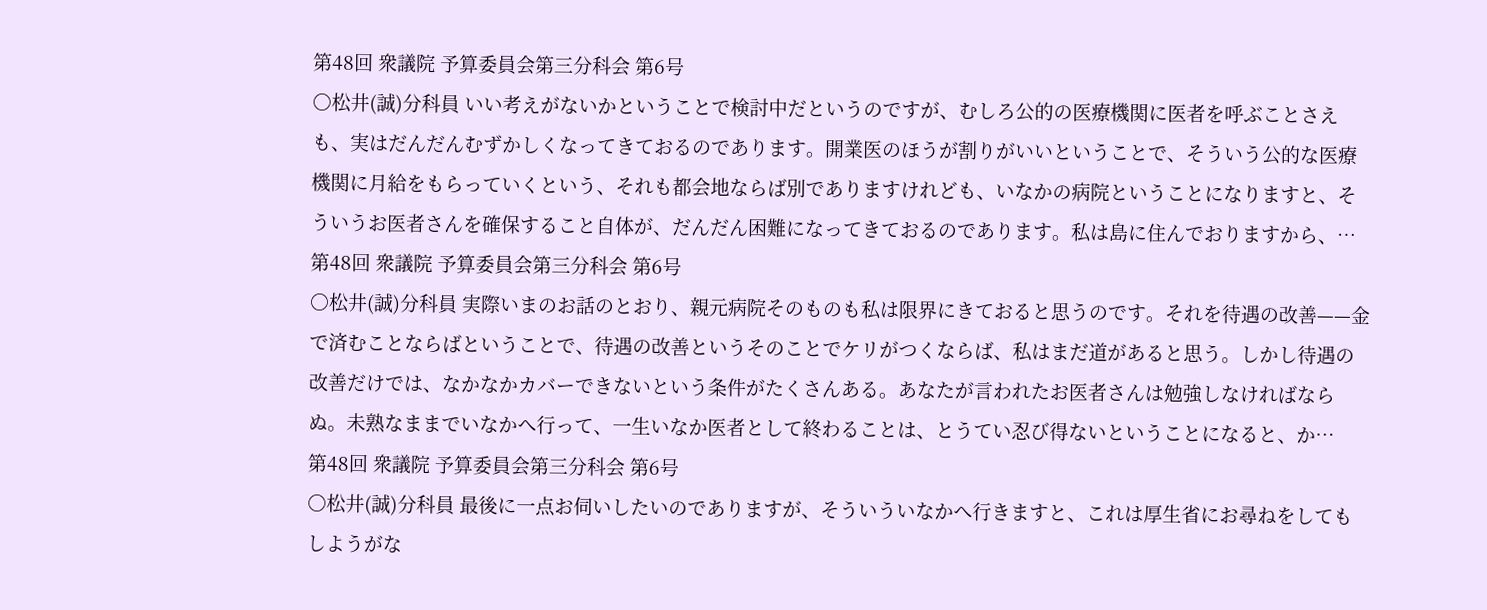第48回 衆議院 予算委員会第三分科会 第6号
○松井(誠)分科員 いい考えがないかということで検討中だというのですが、むしろ公的の医療機関に医者を呼ぶことさえも、実はだんだんむずかしくなってきておるのであります。開業医のほうが割りがいいということで、そういう公的な医療機関に月給をもらっていくという、それも都会地ならば別でありますけれども、いなかの病院ということになりますと、そういうお医者さんを確保すること自体が、だんだん困難になってきておるのであります。私は島に住んでおりますから、…
第48回 衆議院 予算委員会第三分科会 第6号
○松井(誠)分科員 実際いまのお話のとおり、親元病院そのものも私は限界にきておると思うのです。それを待遇の改善——金で済むことならばということで、待遇の改善というそのことでケリがつくならば、私はまだ道があると思う。しかし待遇の改善だけでは、なかなかカバーできないという条件がたくさんある。あなたが言われたお医者さんは勉強しなければならぬ。未熟なままでいなかへ行って、一生いなか医者として終わることは、とうてい忍び得ないということになると、か…
第48回 衆議院 予算委員会第三分科会 第6号
○松井(誠)分科員 最後に一点お伺いしたいのでありますが、そういういなかへ行きますと、これは厚生省にお尋ねをしてもしようがな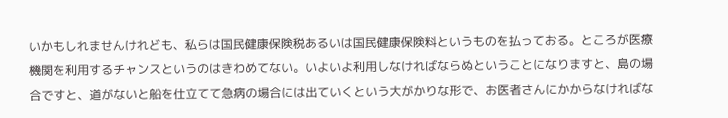いかもしれませんけれども、私らは国民健康保険税あるいは国民健康保険料というものを払っておる。ところが医療機関を利用するチャンスというのはきわめてない。いよいよ利用しなければならぬということになりますと、島の場合ですと、道がないと船を仕立てて急病の場合には出ていくという大がかりな形で、お医者さんにかからなければな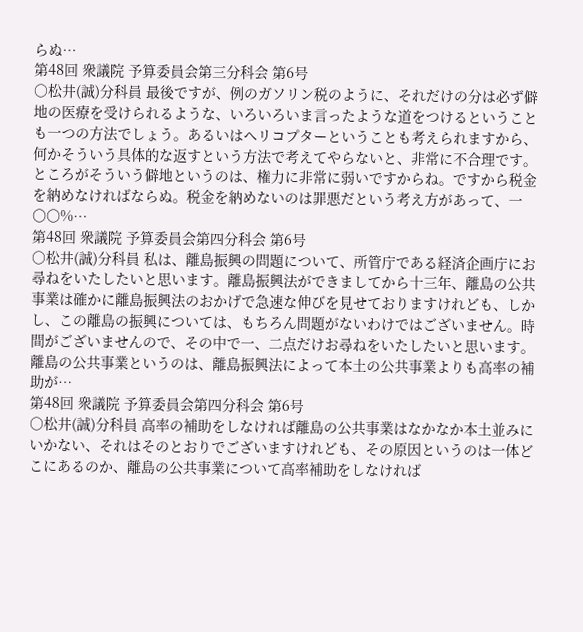らぬ…
第48回 衆議院 予算委員会第三分科会 第6号
○松井(誠)分科員 最後ですが、例のガソリン税のように、それだけの分は必ず僻地の医療を受けられるような、いろいろいま言ったような道をつけるということも一つの方法でしょう。あるいはヘリコプターということも考えられますから、何かそういう具体的な返すという方法で考えてやらないと、非常に不合理です。ところがそういう僻地というのは、権力に非常に弱いですからね。ですから税金を納めなければならぬ。税金を納めないのは罪悪だという考え方があって、一〇〇%…
第48回 衆議院 予算委員会第四分科会 第6号
○松井(誠)分科員 私は、離島振興の問題について、所管庁である経済企画庁にお尋ねをいたしたいと思います。離島振興法ができましてから十三年、離島の公共事業は確かに離島振興法のおかげで急速な伸びを見せておりますけれども、しかし、この離島の振興については、もちろん問題がないわけではございません。時間がございませんので、その中で一、二点だけお尋ねをいたしたいと思います。離島の公共事業というのは、離島振興法によって本土の公共事業よりも高率の補助が…
第48回 衆議院 予算委員会第四分科会 第6号
○松井(誠)分科員 高率の補助をしなければ離島の公共事業はなかなか本土並みにいかない、それはそのとおりでございますけれども、その原因というのは一体どこにあるのか、離島の公共事業について高率補助をしなければ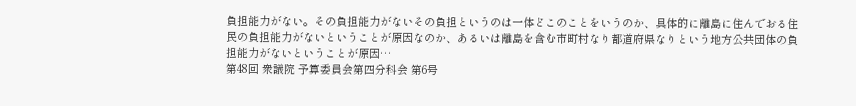負担能力がない。その負担能力がないその負担というのは一体どこのことをいうのか、具体的に離島に住んでおる住民の負担能力がないということが原因なのか、あるいは離島を含む市町村なり都道府県なりという地方公共団体の負担能力がないということが原因…
第48回 衆議院 予算委員会第四分科会 第6号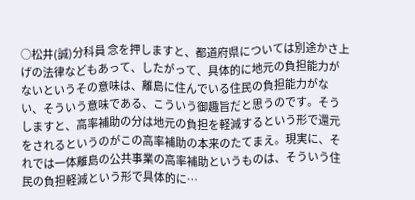○松井(誠)分科員 念を押しますと、都道府県については別途かさ上げの法律などもあって、したがって、具体的に地元の負担能力がないというその意味は、離島に住んでいる住民の負担能力がない、そういう意味である、こういう御趣旨だと思うのです。そうしますと、高率補助の分は地元の負担を軽減するという形で還元をされるというのがこの高率補助の本来のたてまえ。現実に、それでは一体離島の公共事業の高率補助というものは、そういう住民の負担軽減という形で具体的に…